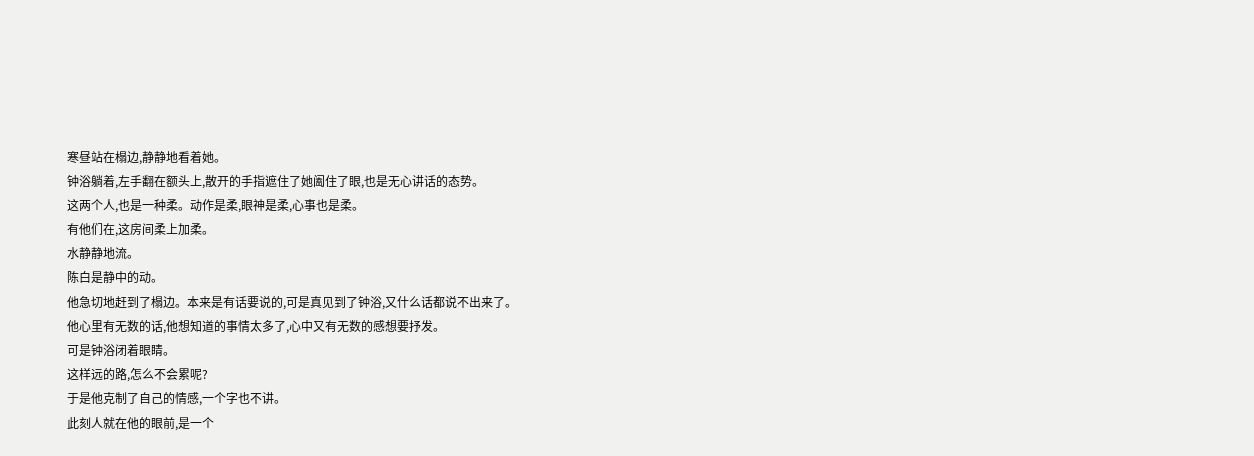寒昼站在榻边,静静地看着她。
钟浴躺着,左手翻在额头上,散开的手指遮住了她阖住了眼,也是无心讲话的态势。
这两个人,也是一种柔。动作是柔,眼神是柔,心事也是柔。
有他们在,这房间柔上加柔。
水静静地流。
陈白是静中的动。
他急切地赶到了榻边。本来是有话要说的,可是真见到了钟浴,又什么话都说不出来了。
他心里有无数的话,他想知道的事情太多了,心中又有无数的感想要抒发。
可是钟浴闭着眼睛。
这样远的路,怎么不会累呢?
于是他克制了自己的情感,一个字也不讲。
此刻人就在他的眼前,是一个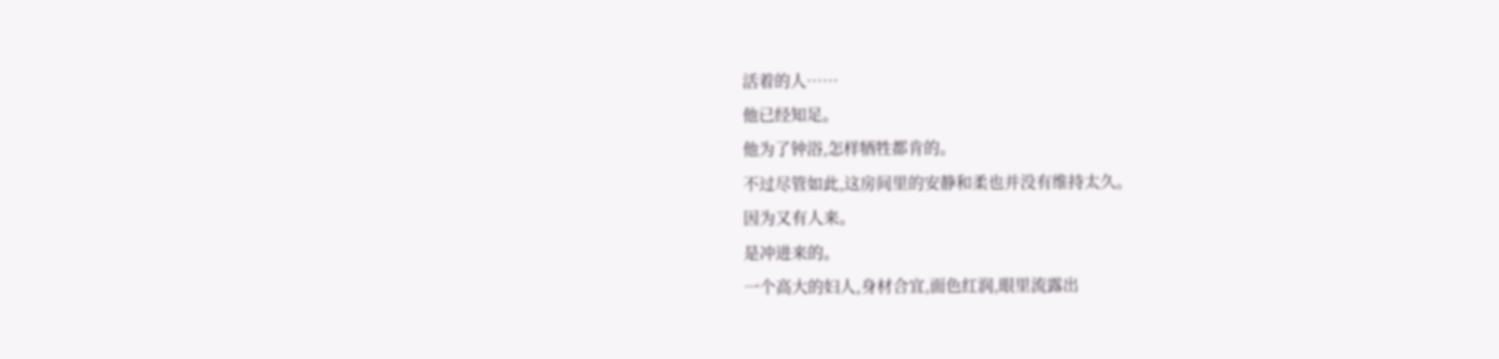活着的人……
他已经知足。
他为了钟浴,怎样牺牲都肯的。
不过尽管如此,这房间里的安静和柔也并没有维持太久。
因为又有人来。
是冲进来的。
一个高大的妇人,身材合宜,面色红润,眼里流露出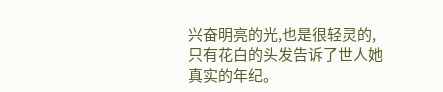兴奋明亮的光,也是很轻灵的,只有花白的头发告诉了世人她真实的年纪。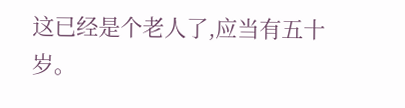这已经是个老人了,应当有五十岁。